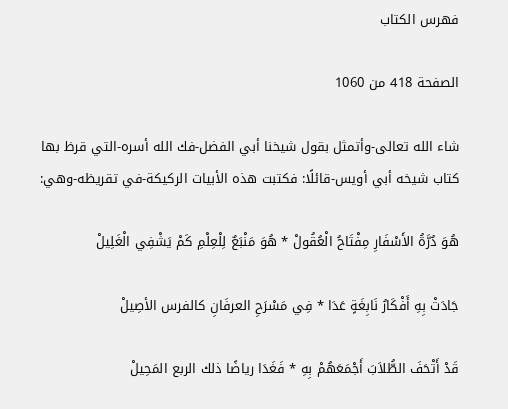فهرس الكتاب

الصفحة 418 من 1060

شاء الله تعالى-وأتمثل بقول شيخنا أبي الفضل-فك الله أسره-التي قرظ بها كتاب شيخه أبي أويس-قائلًا: فكتبت هذه الأبيات الركيكة-في تقريظه-وهي:

هُوَ دُرَّةُ الأَسْفَارِ مِفْتَاحُ الْعُقُولْ * هُوَ مَنْبَعٌ لِلْعِلْمِ كَمْ يَشْفِي الْغَلِيلْ

جَادَتْ بِهِ أَفْكَارُ نَابِغَةٍ عَدَا * فِي مَسْرَحِ العرفَانِ كالفرس الأصِيلْ

قَدْ أَتْحَفَ الطُّلاَبَ أَجْمَعَهُمْ بِهِ * فَغَدَا رياضًا ذلك الربع المَحِيلْ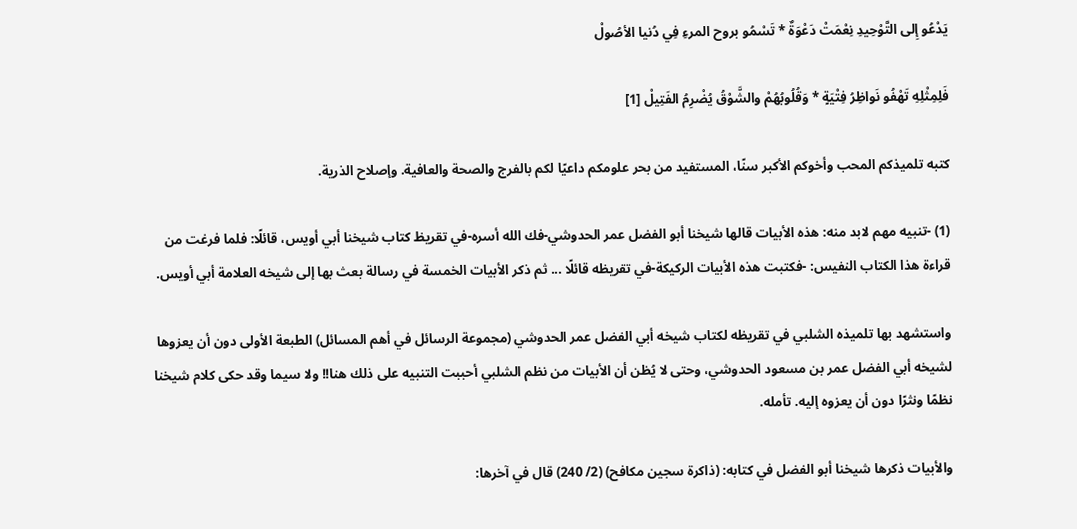يَدْعُو إِلى التَّوْحِيدِ نِعْمَتْ دَعْوَةٌ * تَسْمُو بروح المرءِ فِي دُنيا الأصُولْ

فَلِمِثْلِهِ تَهْفُو نَواظِرُ فِتْيَةٍ * وَقُلُوبُهُمْ والشَّوْقُ يُضْرِمُ الفَتِيلْ [1]

كتبه تلميذكم المحب وأخوكم الأكبر سنًا، المستفيد من بحر علومكم داعيًا لكم بالفرج والصحة والعافية. وإصلاح الذرية.

(1) -تنبيه مهم لابد منه: هذه الأبيات قالها شيخنا أبو الفضل عمر الحدوشي-فك الله أسره-في تقريظ كتاب شيخنا أبي أويس، قائلًا: فلما فرغت من قراءة هذا الكتاب النفيس: -فكتبت هذه الأبيات الركيكة-في تقريظه قائلًا ... ثم ذكر الأبيات الخمسة في رسالة بعث بها إلى شيخه العلامة أبي أويس.

واستشهد بها تلميذه الشلبي في تقريظه لكتاب شيخه أبي الفضل عمر الحدوشي (مجموعة الرسائل في أهم المسائل) الطبعة الأولى دون أن يعزوها لشيخه أبي الفضل عمر بن مسعود الحدوشي، وحتى لا يُظن أن الأبيات من نظم الشلبي أحببت التنبيه على ذلك هنا!! ولا سيما وقد حكى كلام شيخنا نظمًا ونثرًا دون أن يعزوه إليه. تأمله.

والأبيات ذكرها شيخنا أبو الفضل في كتابه: (ذاكرة سجين مكافح) (2/ 240) قال في آخرها: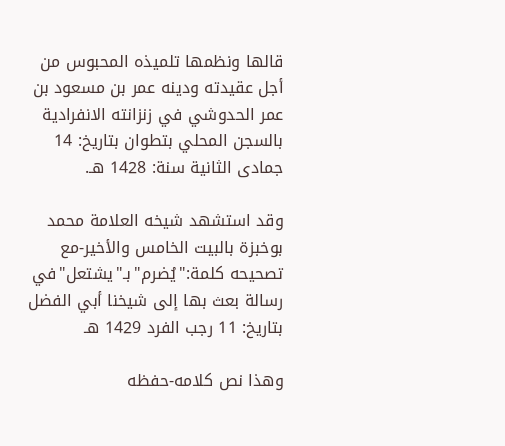قالها ونظمها تلميذه المحبوس من أجل عقيدته ودينه عمر بن مسعود بن عمر الحدوشي في زنزانته الانفرادية بالسجن المحلي بتطوان بتاريخ: 14 جمادى الثانية سنة: 1428 هـ.

وقد استشهد شيخه العلامة محمد بوخبزة بالبيت الخامس والأخير-مع تصحيحه كلمة:"يُضرم"بـ"يشتعل"في رسالة بعث بها إلى شيخنا أبي الفضل بتاريخ: 11 رجب الفرد 1429 هـ

وهذا نص كلامه-حفظه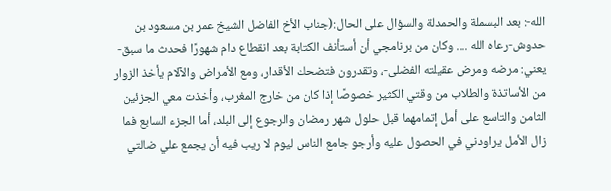الله-: بعد البسملة والحمدلة والسؤال على الحال:(جناب الأخ الفاضل الشيخ عمر بن مسعود بن حدوش-رعاه الله .... وكان من برنامجي أن أستأنف الكتابة بعد انقطاع دام شهورًا فحدث ما سبق-يعني: مرضه ومرض عقيلته الفضلى-، وتقدرون فتضحك الأقدار، ومع الأمراض والآلام يأخذ الزوار من الأساتذة والطلاب من وقتي الكثير خصوصًا إذا كان من خارج المغرب، وأخذت معي الجزئين الثامن والتاسع على أمل إتمامهما قبل حلول شهر رمضان والرجوع إلى البلد، أما الجزء السابع فما زال الأمل يراودني في الحصول عليه وأرجو جامع الناس ليوم لا ريب فيه أن يجمع علي ضالتي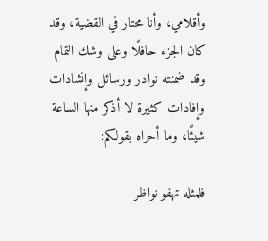وأقلامي، وأنا محتار في القضية، وقد كان الجزء حافلًا وعلى وشك التمام وقد ضمنته نوادر ورسائل وإنشادات وإفادات كثيرة لا أذكر منها الساعة شيئًا، وما أحراه بقولكم:

فلمثله تهفو نواظر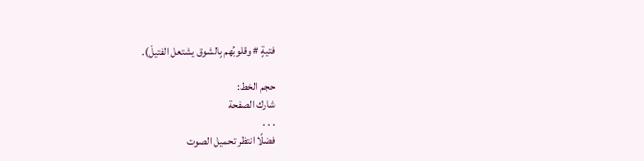فتيةٍ # وقلوبُهم بِالشوق يشتعل الفتيلْ).

حجم الخط:
شارك الصفحة
. . .
فضلًا انتظر تحميل الصوت